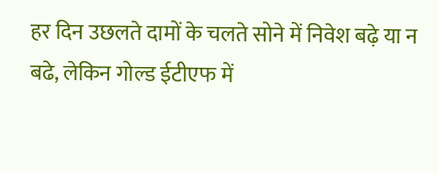हर दिन उछलते दामों के चलते सोने में निवेश बढ़े या न बढे, लेकिन गोल्ड ईटीएफ में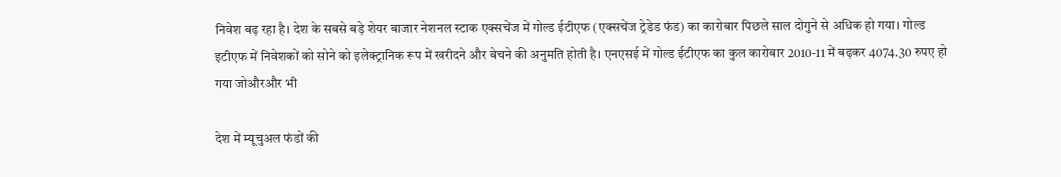निवेश बढ़ रहा है। देश के सबसे बड़े शेयर बाजार नेशनल स्टाक एक्सचेंज में गोल्ड ईटीएफ (एक्सचेंज ट्रेडेड फंड) का कारोबार पिछले साल दोगुने से अधिक हो गया। गोल्ड इटीएफ में निवेशकों को सोने को इलेक्ट्रानिक रूप में खरीदने और बेचने की अनुमति होती है। एनएसई में गोल्ड ईटीएफ का कुल कारोबार 2010-11 में बढ़कर 4074.30 रुपए हो गया जोऔरऔर भी

देश में म्यूचुअल फंडों की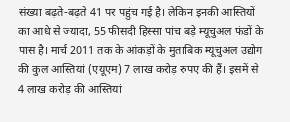संख्या बढ़ते-बढ़ते 41 पर पहुंच गई है। लेकिन इनकी आस्तियों का आधे से ज्यादा, 55 फीसदी हिस्सा पांच बड़े म्यूचुअल फंडों के पास है। मार्च 2011 तक के आंकड़ों के मुताबिक म्यूचुअल उद्योग की कुल आस्तियां (एयूएम) 7 लाख करोड़ रुपए की हैं। इसमें से 4 लाख करोड़ की आस्तियां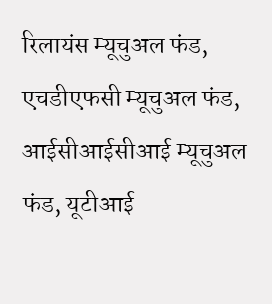रिलायंस म्यूचुअल फंड, एचडीएफसी म्यूचुअल फंड, आईसीआईसीआई म्यूचुअल फंड, यूटीआई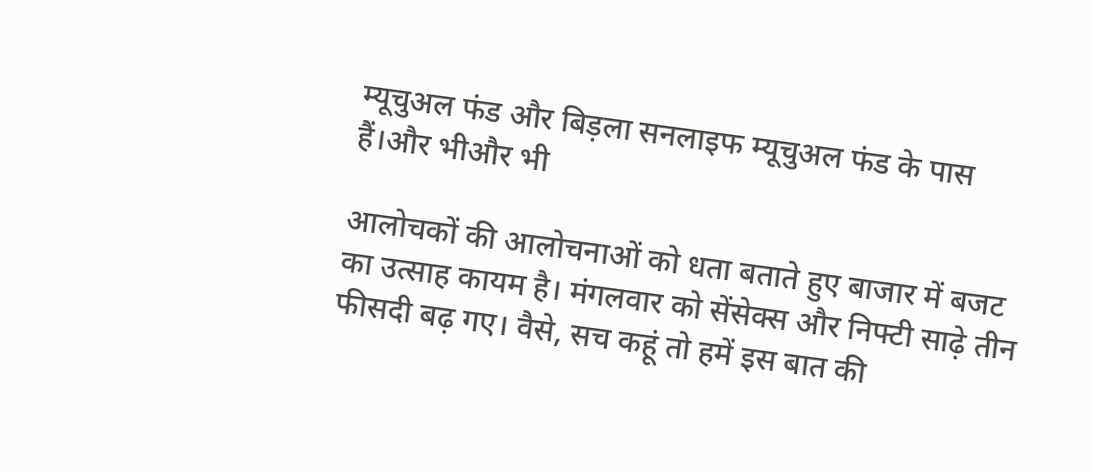म्यूचुअल फंड और बिड़ला सनलाइफ म्यूचुअल फंड के पास हैं।और भीऔर भी

आलोचकों की आलोचनाओं को धता बताते हुए बाजार में बजट का उत्साह कायम है। मंगलवार को सेंसेक्स और निफ्टी साढ़े तीन फीसदी बढ़ गए। वैसे, सच कहूं तो हमें इस बात की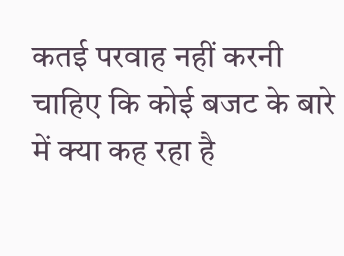कतई परवाह नहीं करनी चाहिए कि कोई बजट के बारे में क्या कह रहा है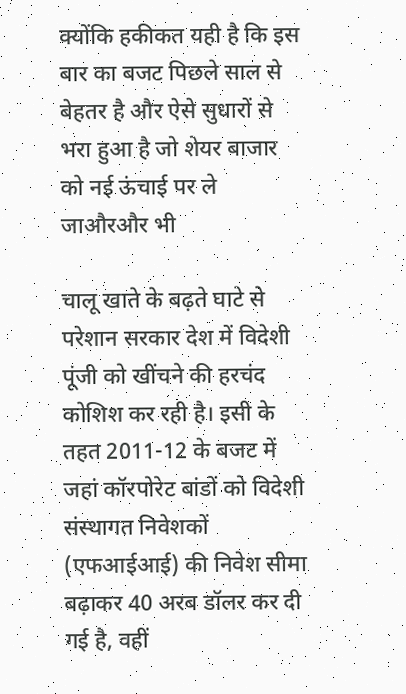क्योंकि हकीकत यही है कि इस बार का बजट पिछले साल से बेहतर है और ऐसे सुधारों से भरा हुआ है जो शेयर बाजार को नई ऊंचाई पर ले जाऔरऔर भी

चालू खाते के बढ़ते घाटे से परेशान सरकार देश में विदेशी पूंजी को खींचने की हरचंद कोशिश कर रही है। इसी के तहत 2011-12 के बजट में जहां कॉरपोरेट बांडों को विदेशी संस्थागत निवेशकों (एफआईआई) की निवेश सीमा बढ़ाकर 40 अरब डॉलर कर दी गई है, वहीं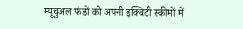म्यूचुअल फंडों को अपनी इक्विटी स्कीमों में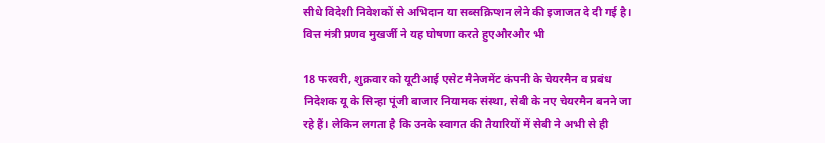सीधे विदेशी निवेशकों से अभिदान या सब्सक्रिप्शन लेने की इजाजत दे दी गई है। वित्त मंत्री प्रणव मुखर्जी ने यह घोषणा करते हुएऔरऔर भी

18 फरवरी, शुक्रवार को यूटीआई एसेट मैनेजमेंट कंपनी के चेयरमैन व प्रबंध निदेशक यू के सिन्हा पूंजी बाजार नियामक संस्था, सेबी के नए चेयरमैन बनने जा रहे हैं। लेकिन लगता है कि उनके स्वागत की तैयारियों में सेबी ने अभी से ही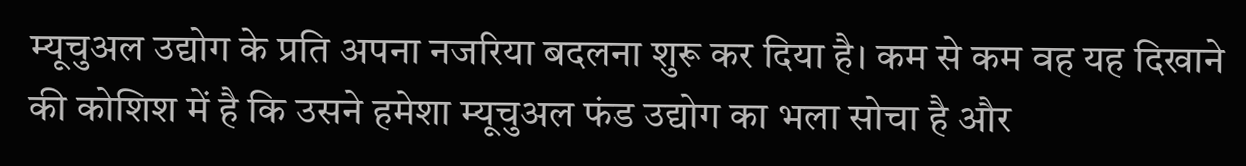म्यूचुअल उद्योग के प्रति अपना नजरिया बदलना शुरू कर दिया है। कम से कम वह यह दिखाने की कोशिश में है कि उसने हमेशा म्यूचुअल फंड उद्योग का भला सोचा है और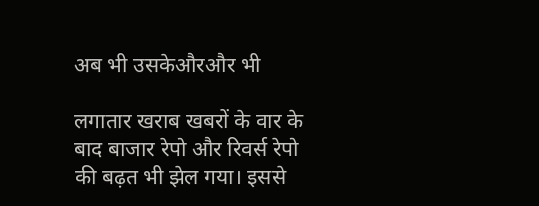अब भी उसकेऔरऔर भी

लगातार खराब खबरों के वार के बाद बाजार रेपो और रिवर्स रेपो की बढ़त भी झेल गया। इससे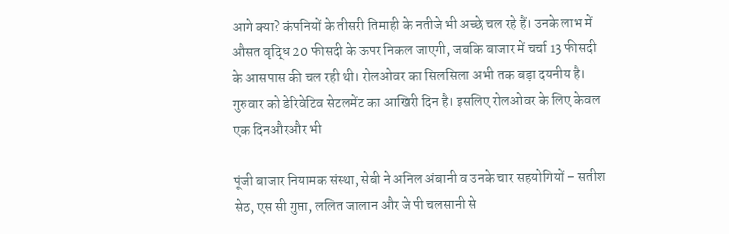आगे क्या? कंपनियों के तीसरी तिमाही के नतीजे भी अच्छे चल रहे हैं। उनके लाभ में औसत वृद्धि 20 फीसदी के ऊपर निकल जाएगी, जबकि बाजार में चर्चा 13 फीसदी के आसपास की चल रही थी। रोलओवर का सिलसिला अभी तक बड़ा दयनीय है। गुरुवार को डेरिवेटिव सेटलमेंट का आखिरी दिन है। इसलिए रोलओवर के लिए केवल एक दिनऔरऔर भी

पूंजी बाजार नियामक संस्था, सेबी ने अनिल अंबानी व उनके चार सहयोगियों – सतीश सेठ, एस सी गुप्ता, ललित जालान और जे पी चलसानी से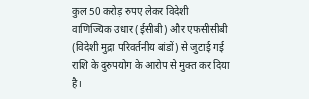कुल 50 करोड़ रुपए लेकर विदेशी वाणिज्यिक उधार (ईसीबी) और एफसीसीबी (विदेशी मुद्रा परिवर्तनीय बांडों) से जुटाई गई राशि के दुरुपयोग के आरोप से मुक्त कर दिया है।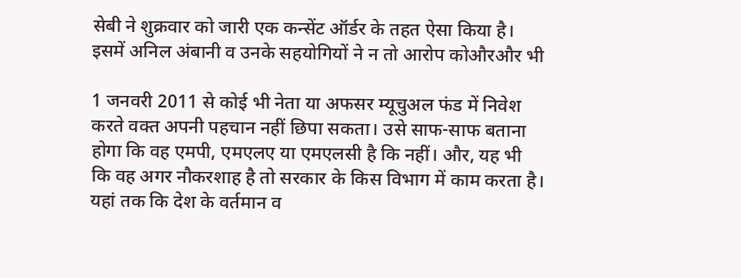सेबी ने शुक्रवार को जारी एक कन्सेंट ऑर्डर के तहत ऐसा किया है। इसमें अनिल अंबानी व उनके सहयोगियों ने न तो आरोप कोऔरऔर भी

1 जनवरी 2011 से कोई भी नेता या अफसर म्यूचुअल फंड में निवेश करते वक्त अपनी पहचान नहीं छिपा सकता। उसे साफ-साफ बताना होगा कि वह एमपी, एमएलए या एमएलसी है कि नहीं। और, यह भी कि वह अगर नौकरशाह है तो सरकार के किस विभाग में काम करता है। यहां तक कि देश के वर्तमान व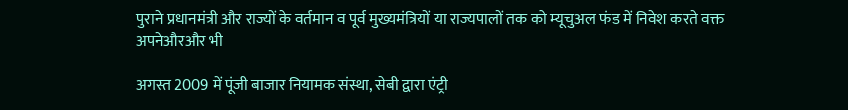पुराने प्रधानमंत्री और राज्यों के वर्तमान व पूर्व मुख्यमंत्रियों या राज्यपालों तक को म्यूचुअल फंड में निवेश करते वक्त अपनेऔरऔर भी

अगस्त 2009 में पूंजी बाजार नियामक संस्था, सेबी द्वारा एंट्री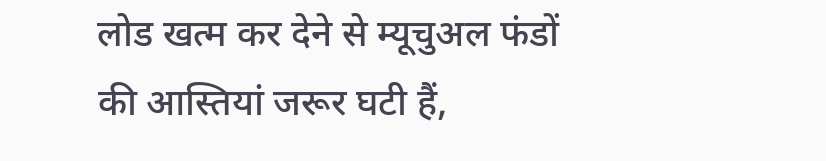लोड खत्म कर देने से म्यूचुअल फंडों की आस्तियां जरूर घटी हैं,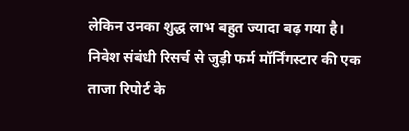लेकिन उनका शुद्ध लाभ बहुत ज्यादा बढ़ गया है। निवेश संबंधी रिसर्च से जुड़ी फर्म मॉर्निंगस्टार की एक ताजा रिपोर्ट के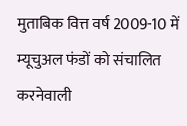मुताबिक वित्त वर्ष 2009-10 में म्यूचुअल फंडों को संचालित करनेवाली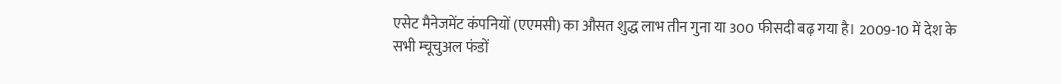एसेट मैनेजमेंट कंपनियों (एएमसी) का औसत शुद्ध लाभ तीन गुना या 300 फीसदी बढ़ गया है। 2009-10 में देश के सभी म्चूचुअल फंडों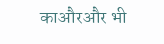काऔरऔर भी